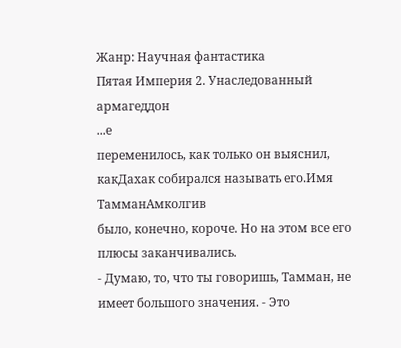Жанр: Научная фантастика
Пятая Империя 2. Унаследованный армагеддон
...е
переменилось, как только он выяснил, какДахак собирался называть его.Имя ТамманАмколгив
было, конечно, короче. Но на этом все его плюсы заканчивались.
- Думаю, то, что ты говоришь, Тамман, не имеет большого значения. - Это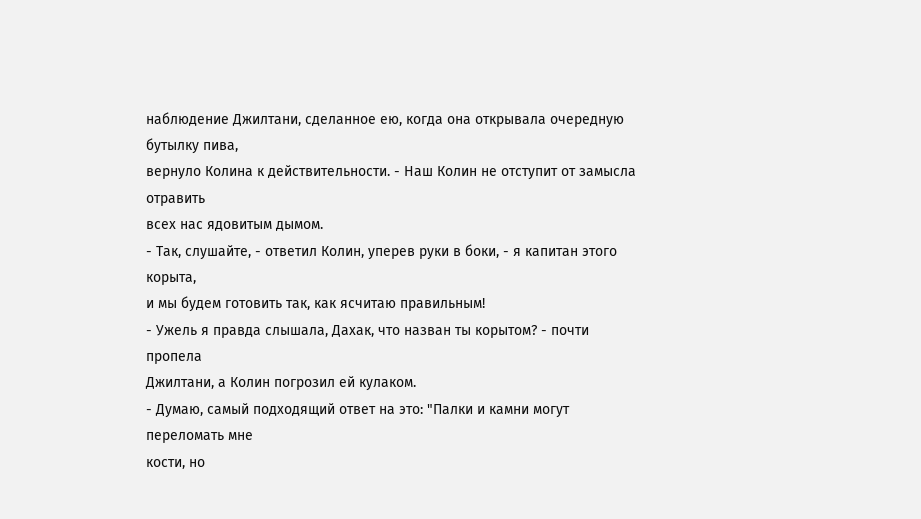наблюдение Джилтани, сделанное ею, когда она открывала очередную бутылку пива,
вернуло Колина к действительности. - Наш Колин не отступит от замысла отравить
всех нас ядовитым дымом.
- Так, слушайте, - ответил Колин, уперев руки в боки, - я капитан этого корыта,
и мы будем готовить так, как ясчитаю правильным!
- Ужель я правда слышала, Дахак, что назван ты корытом? - почти пропела
Джилтани, а Колин погрозил ей кулаком.
- Думаю, самый подходящий ответ на это: "Палки и камни могут переломать мне
кости, но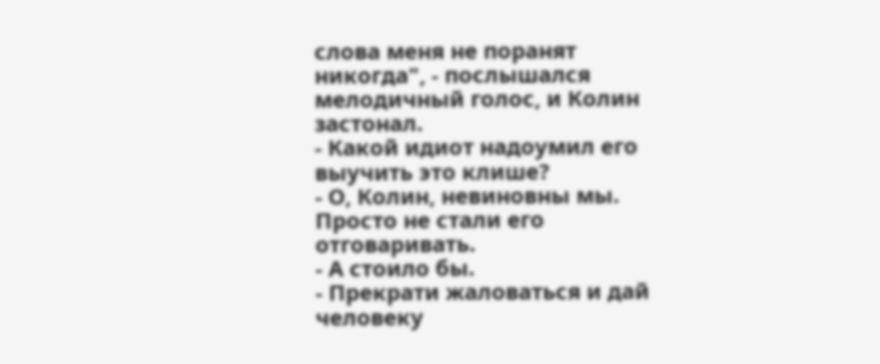слова меня не поранят никогда", - послышался мелодичный голос, и Колин
застонал.
- Какой идиот надоумил его выучить это клише?
- О, Колин, невиновны мы. Просто не стали его отговаривать.
- А стоило бы.
- Прекрати жаловаться и дай человеку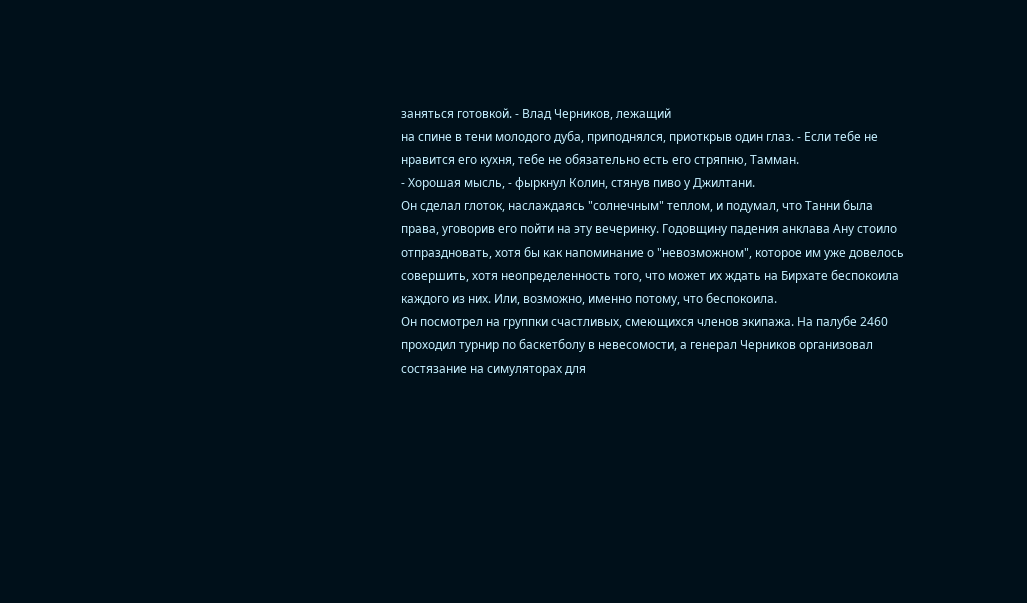заняться готовкой. - Влад Черников, лежащий
на спине в тени молодого дуба, приподнялся, приоткрыв один глаз. - Если тебе не
нравится его кухня, тебе не обязательно есть его стряпню, Тамман.
- Хорошая мысль, - фыркнул Колин, стянув пиво у Джилтани.
Он сделал глоток, наслаждаясь "солнечным" теплом, и подумал, что Танни была
права, уговорив его пойти на эту вечеринку. Годовщину падения анклава Ану стоило
отпраздновать, хотя бы как напоминание о "невозможном", которое им уже довелось
совершить, хотя неопределенность того, что может их ждать на Бирхате беспокоила
каждого из них. Или, возможно, именно потому, что беспокоила.
Он посмотрел на группки счастливых, смеющихся членов экипажа. На палубе 2460
проходил турнир по баскетболу в невесомости, а генерал Черников организовал
состязание на симуляторах для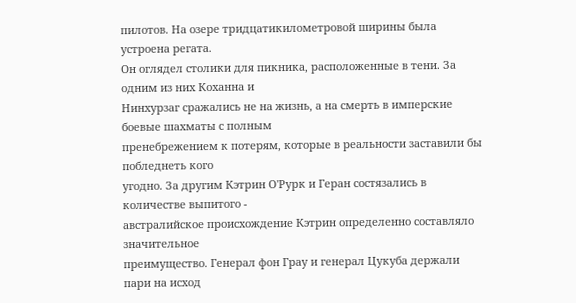пилотов. На озере тридцатикилометровой ширины была
устроена регата.
Он оглядел столики для пикника, расположенные в тени. За одним из них Коханна и
Нинхурзаг сражались не на жизнь, а на смерть в имперские боевые шахматы с полным
пренебрежением к потерям, которые в реальности заставили бы побледнеть кого
угодно. За другим Кэтрин О'Рурк и Геран состязались в количестве выпитого -
австралийское происхождение Кэтрин определенно составляло значительное
преимущество. Генерал фон Грау и генерал Цукуба держали пари на исход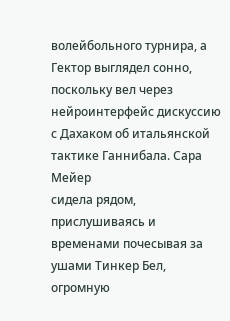волейбольного турнира, а Гектор выглядел сонно, поскольку вел через
нейроинтерфейс дискуссию с Дахаком об итальянской тактике Ганнибала. Сара Мейер
сидела рядом, прислушиваясь и временами почесывая за ушами Тинкер Бел, огромную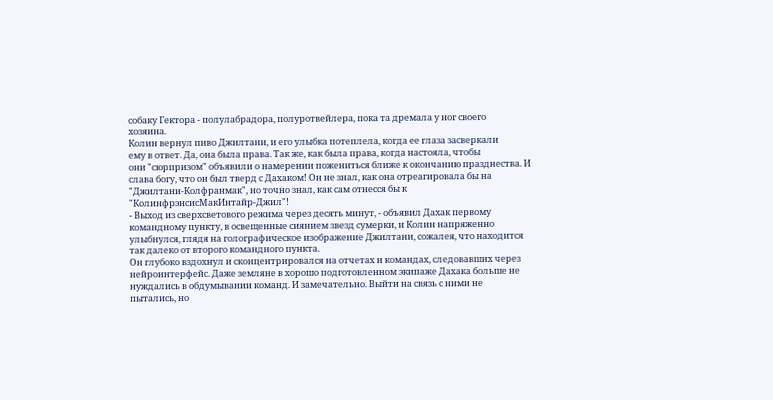собаку Гектора - полулабрадора, полуротвейлера, пока та дремала у ног своего
хозяина.
Колин вернул пиво Джилтани, и его улыбка потеплела, когда ее глаза засверкали
ему в ответ. Да, она была права. Так же, как была права, когда настояла, чтобы
они "сюрпризом" объявили о намерении пожениться ближе к окончанию празднества. И
слава богу, что он был тверд с Дахаком! Он не знал, как она отреагировала бы на
"Джилтани-Колфранмак", но точно знал, как сам отнесся бы к
"КолинфрэнсисМакИнтайр-Джил"!
- Выход из сверхсветового режима через десять минут, - объявил Дахак первому
командному пункту, в освещенные сиянием звезд сумерки, и Колин напряженно
улыбнулся, глядя на голографическое изображение Джилтани, сожалея, что находится
так далеко от второго командного пункта.
Он глубоко вздохнул и сконцентрировался на отчетах и командах, следовавших через
нейроинтерфейс. Даже земляне в хорошо подготовленном экипаже Дахака больше не
нуждались в обдумывании команд. И замечательно. Выйти на связь с ними не
пытались, но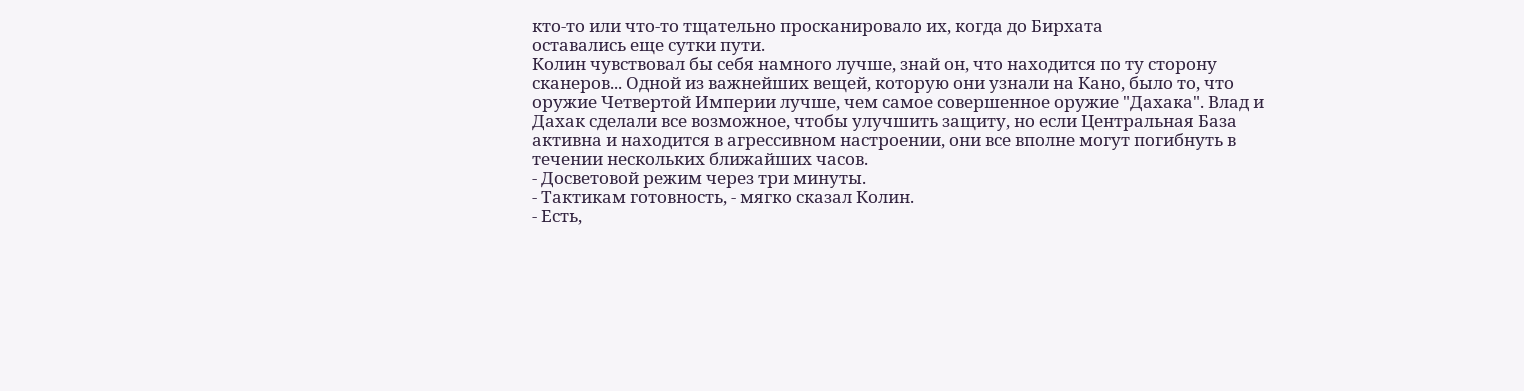кто-то или что-то тщательно просканировало их, когда до Бирхата
оставались еще сутки пути.
Колин чувствовал бы себя намного лучше, знай он, что находится по ту сторону
сканеров... Одной из важнейших вещей, которую они узнали на Кано, было то, что
оружие Четвертой Империи лучше, чем самое совершенное оружие "Дахака". Влад и
Дахак сделали все возможное, чтобы улучшить защиту, но если Центральная База
активна и находится в агрессивном настроении, они все вполне могут погибнуть в
течении нескольких ближайших часов.
- Досветовой режим через три минуты.
- Тактикам готовность, - мягко сказал Колин.
- Есть,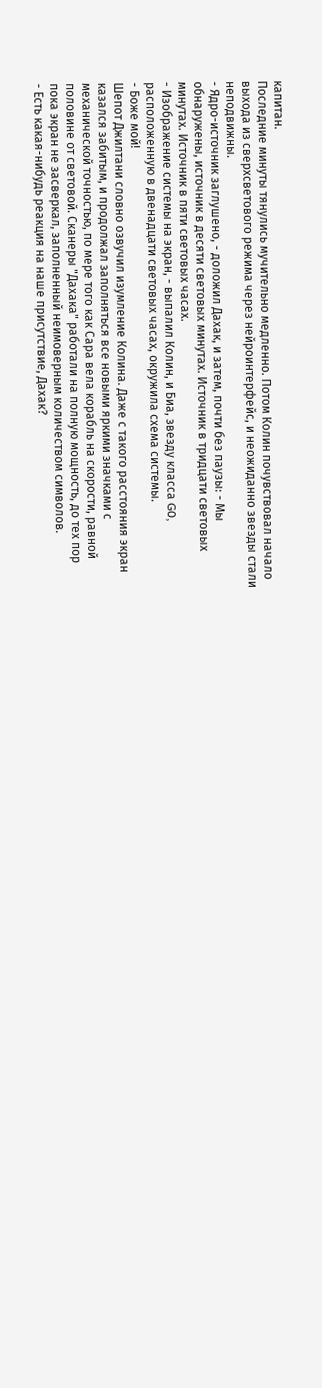капитан.
Последние минуты тянулись мучительно медленно. Потом Колин почувствовал начало
выхода из сверхсветового режима через нейроинтерфейс, и неожиданно звезды стали
неподвижны.
- Ядро-источник заглушено, - доложил Дахак, и затем, почти без паузы: - Мы
обнаружены, источник в десяти световых минутах. Источник в тридцати световых
минутах. Источник в пяти световых часах.
- Изображение системы на экран, - выпалил Колин, и Биа, звезду класса G0,
расположенную в двенадцати световых часах, окружила схема системы.
- Боже мой!
Шепот Джилтани словно озвучил изумление Колина. Даже с такого расстояния экран
казался забитым, и продолжал заполняться все новыми яркими значками с
механической точностью, по мере того как Сара вела корабль на скорости, равной
половине от световой. Сканеры "Дахака" работали на полную мощность, до тех пор
пока экран не засверкал, заполненный неимоверным количеством символов.
- Есть какая-нибудь реакция на наше присутствие, Дахак?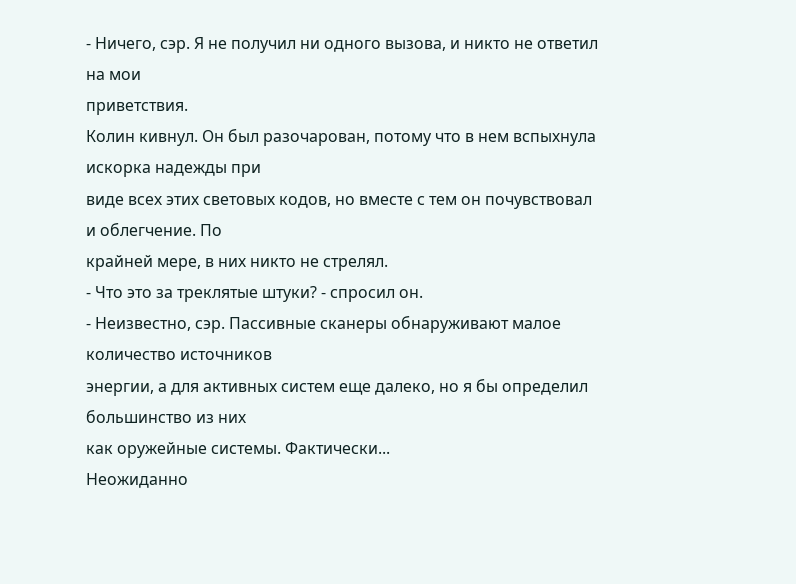- Ничего, сэр. Я не получил ни одного вызова, и никто не ответил на мои
приветствия.
Колин кивнул. Он был разочарован, потому что в нем вспыхнула искорка надежды при
виде всех этих световых кодов, но вместе с тем он почувствовал и облегчение. По
крайней мере, в них никто не стрелял.
- Что это за треклятые штуки? - спросил он.
- Неизвестно, сэр. Пассивные сканеры обнаруживают малое количество источников
энергии, а для активных систем еще далеко, но я бы определил большинство из них
как оружейные системы. Фактически...
Неожиданно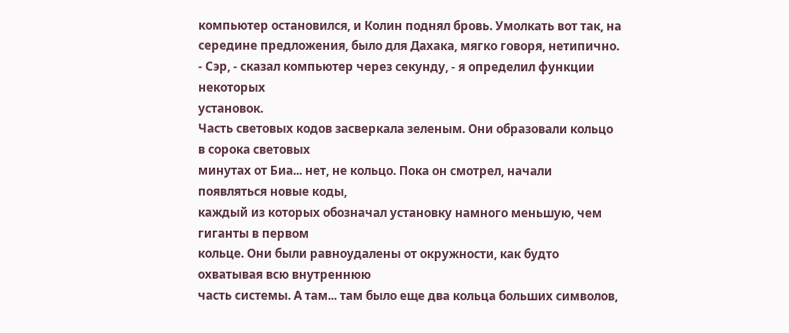компьютер остановился, и Колин поднял бровь. Умолкать вот так, на
середине предложения, было для Дахака, мягко говоря, нетипично.
- Сэр, - сказал компьютер через секунду, - я определил функции некоторых
установок.
Часть световых кодов засверкала зеленым. Они образовали кольцо в сорока световых
минутах от Биа... нет, не кольцо. Пока он смотрел, начали появляться новые коды,
каждый из которых обозначал установку намного меньшую, чем гиганты в первом
кольце. Они были равноудалены от окружности, как будто охватывая всю внутреннюю
часть системы. А там... там было еще два кольца больших символов,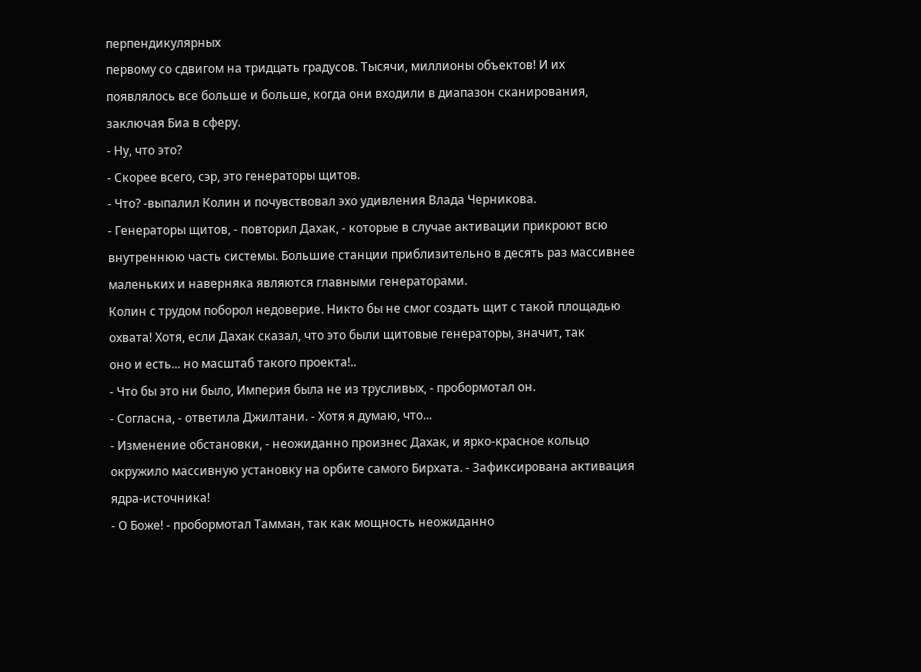перпендикулярных
первому со сдвигом на тридцать градусов. Тысячи, миллионы объектов! И их
появлялось все больше и больше, когда они входили в диапазон сканирования,
заключая Биа в сферу.
- Ну, что это?
- Скорее всего, сэр, это генераторы щитов.
- Что? -выпалил Колин и почувствовал эхо удивления Влада Черникова.
- Генераторы щитов, - повторил Дахак, - которые в случае активации прикроют всю
внутреннюю часть системы. Большие станции приблизительно в десять раз массивнее
маленьких и наверняка являются главными генераторами.
Колин с трудом поборол недоверие. Никто бы не смог создать щит с такой площадью
охвата! Хотя, если Дахак сказал, что это были щитовые генераторы, значит, так
оно и есть... но масштаб такого проекта!..
- Что бы это ни было, Империя была не из трусливых, - пробормотал он.
- Согласна, - ответила Джилтани. - Хотя я думаю, что...
- Изменение обстановки, - неожиданно произнес Дахак, и ярко-красное кольцо
окружило массивную установку на орбите самого Бирхата. - Зафиксирована активация
ядра-источника!
- О Боже! - пробормотал Тамман, так как мощность неожиданно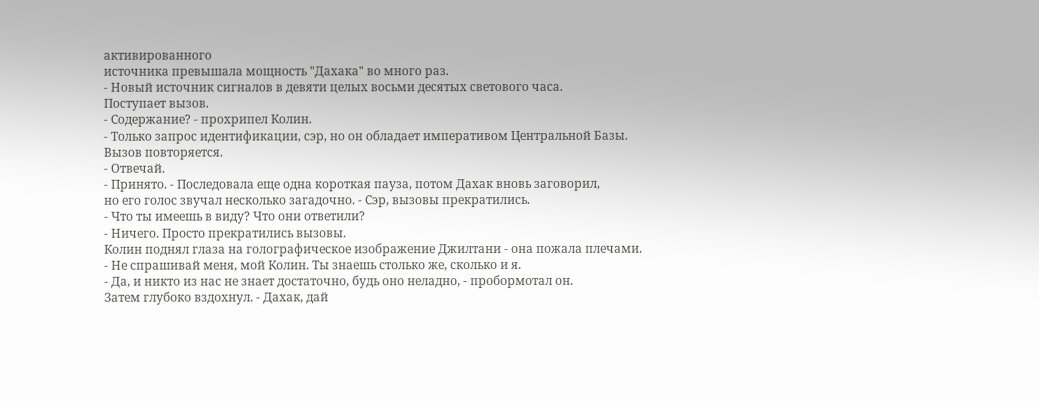активированного
источника превышала мощность "Дахака" во много раз.
- Новый источник сигналов в девяти целых восьми десятых светового часа.
Поступает вызов.
- Содержание? - прохрипел Колин.
- Только запрос идентификации, сэр, но он обладает императивом Центральной Базы.
Вызов повторяется.
- Отвечай.
- Принято. - Последовала еще одна короткая пауза, потом Дахак вновь заговорил,
но его голос звучал несколько загадочно. - Сэр, вызовы прекратились.
- Что ты имеешь в виду? Что они ответили?
- Ничего. Просто прекратились вызовы.
Колин поднял глаза на голографическое изображение Джилтани - она пожала плечами.
- Не спрашивай меня, мой Колин. Ты знаешь столько же, сколько и я.
- Да, и никто из нас не знает достаточно, будь оно неладно, - пробормотал он.
Затем глубоко вздохнул. - Дахак, дай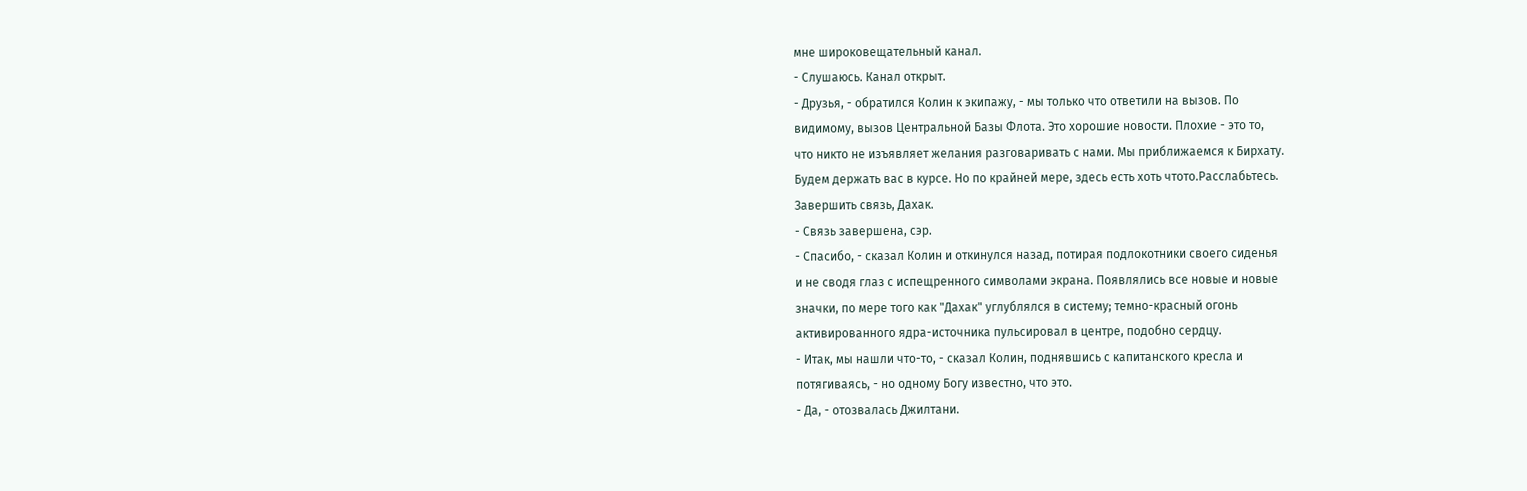мне широковещательный канал.
- Слушаюсь. Канал открыт.
- Друзья, - обратился Колин к экипажу, - мы только что ответили на вызов. По
видимому, вызов Центральной Базы Флота. Это хорошие новости. Плохие - это то,
что никто не изъявляет желания разговаривать с нами. Мы приближаемся к Бирхату.
Будем держать вас в курсе. Но по крайней мере, здесь есть хоть чтото.Расслабьтесь.
Завершить связь, Дахак.
- Связь завершена, сэр.
- Спасибо, - сказал Колин и откинулся назад, потирая подлокотники своего сиденья
и не сводя глаз с испещренного символами экрана. Появлялись все новые и новые
значки, по мере того как "Дахак" углублялся в систему; темно-красный огонь
активированного ядра-источника пульсировал в центре, подобно сердцу.
- Итак, мы нашли что-то, - сказал Колин, поднявшись с капитанского кресла и
потягиваясь, - но одному Богу известно, что это.
- Да, - отозвалась Джилтани.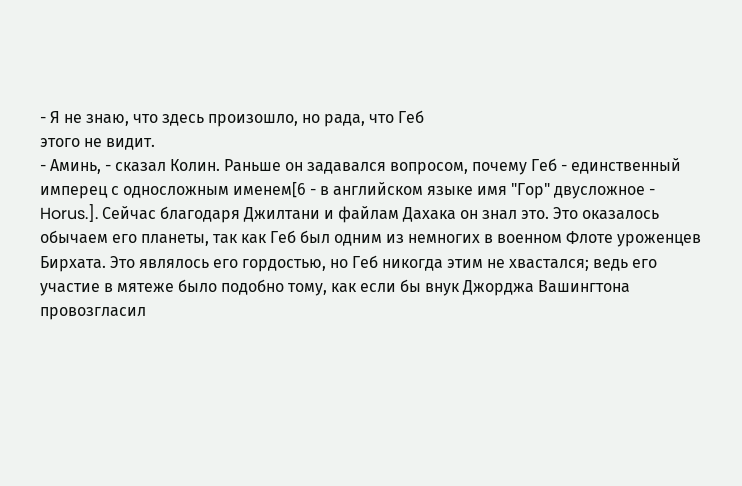- Я не знаю, что здесь произошло, но рада, что Геб
этого не видит.
- Аминь, - сказал Колин. Раньше он задавался вопросом, почему Геб - единственный
имперец с односложным именем[6 - в английском языке имя "Гор" двусложное -
Horus.]. Сейчас благодаря Джилтани и файлам Дахака он знал это. Это оказалось
обычаем его планеты, так как Геб был одним из немногих в военном Флоте уроженцев
Бирхата. Это являлось его гордостью, но Геб никогда этим не хвастался; ведь его
участие в мятеже было подобно тому, как если бы внук Джорджа Вашингтона
провозгласил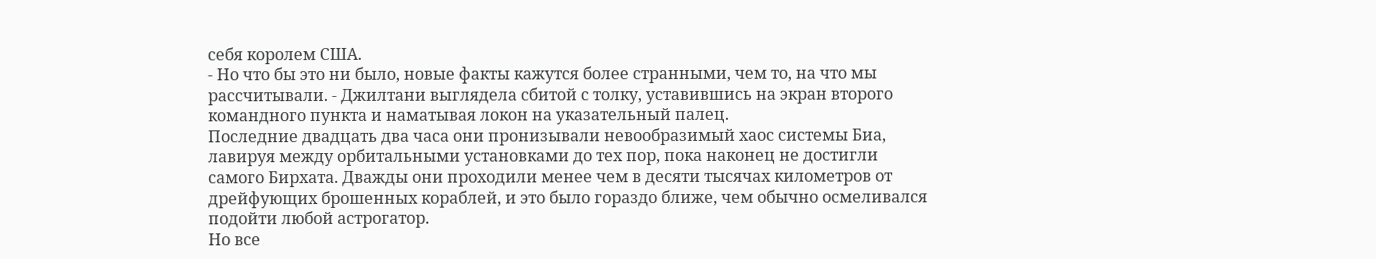себя королем США.
- Но что бы это ни было, новые факты кажутся более странными, чем то, на что мы
рассчитывали. - Джилтани выглядела сбитой с толку, уставившись на экран второго
командного пункта и наматывая локон на указательный палец.
Последние двадцать два часа они пронизывали невообразимый хаос системы Биа,
лавируя между орбитальными установками до тех пор, пока наконец не достигли
самого Бирхата. Дважды они проходили менее чем в десяти тысячах километров от
дрейфующих брошенных кораблей, и это было гораздо ближе, чем обычно осмеливался
подойти любой астрогатор.
Но все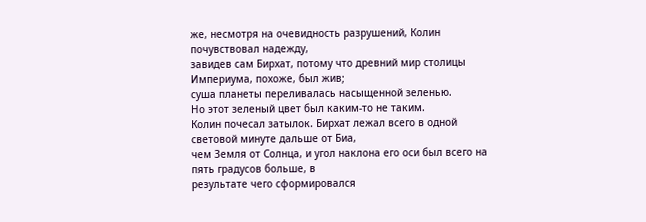же, несмотря на очевидность разрушений, Колин почувствовал надежду,
завидев сам Бирхат, потому что древний мир столицы Империума, похоже, был жив;
суша планеты переливалась насыщенной зеленью.
Но этот зеленый цвет был каким-то не таким.
Колин почесал затылок. Бирхат лежал всего в одной световой минуте дальше от Биа,
чем Земля от Солнца, и угол наклона его оси был всего на пять градусов больше, в
результате чего сформировался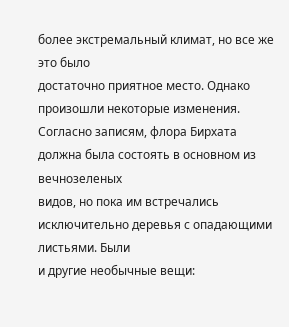более экстремальный климат, но все же это было
достаточно приятное место. Однако произошли некоторые изменения.
Согласно записям, флора Бирхата должна была состоять в основном из вечнозеленых
видов, но пока им встречались исключительно деревья с опадающими листьями. Были
и другие необычные вещи: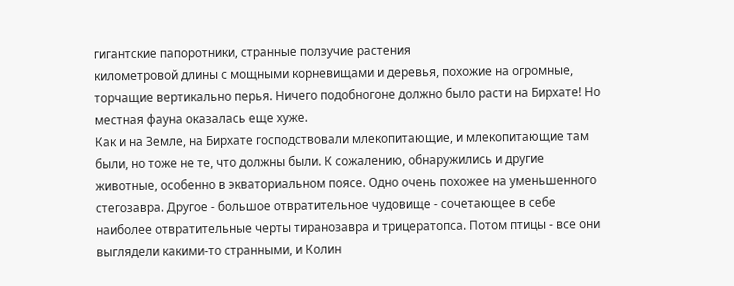гигантские папоротники, странные ползучие растения
километровой длины с мощными корневищами и деревья, похожие на огромные,
торчащие вертикально перья. Ничего подобногоне должно было расти на Бирхате! Но
местная фауна оказалась еще хуже.
Как и на Земле, на Бирхате господствовали млекопитающие, и млекопитающие там
были, но тоже не те, что должны были. К сожалению, обнаружились и другие
животные, особенно в экваториальном поясе. Одно очень похожее на уменьшенного
стегозавра. Другое - большое отвратительное чудовище - сочетающее в себе
наиболее отвратительные черты тиранозавра и трицератопса. Потом птицы - все они
выглядели какими-то странными, и Колин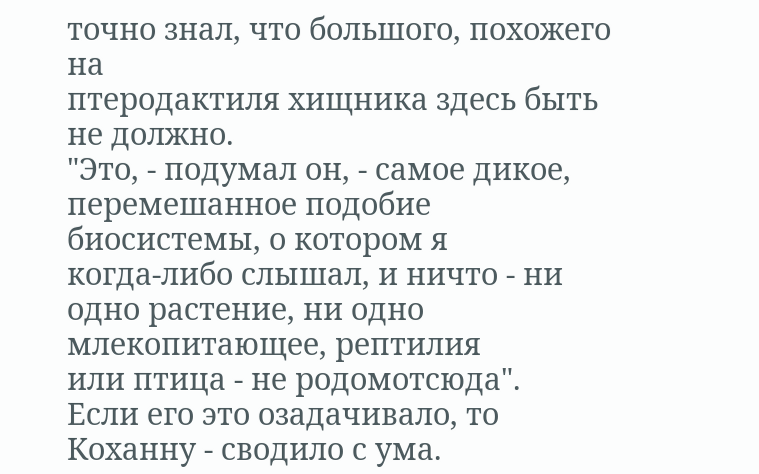точно знал, что большого, похожего на
птеродактиля хищника здесь быть не должно.
"Это, - подумал он, - самое дикое, перемешанное подобие биосистемы, о котором я
когда-либо слышал, и ничто - ни одно растение, ни одно млекопитающее, рептилия
или птица - не родомотсюда".
Если его это озадачивало, то Коханну - сводило с ума.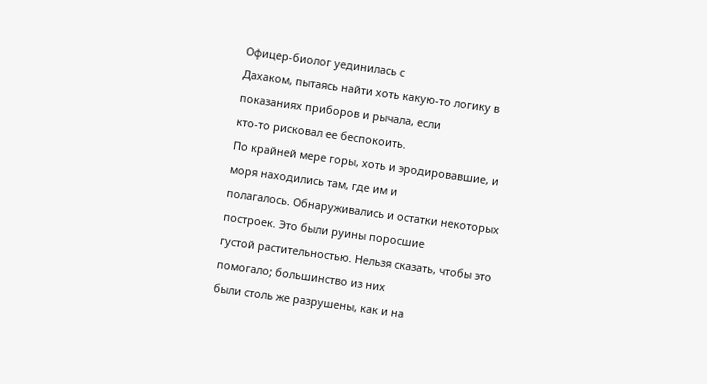Офицер-биолог уединилась с
Дахаком, пытаясь найти хоть какую-то логику в показаниях приборов и рычала, если
кто-то рисковал ее беспокоить.
По крайней мере горы, хоть и эродировавшие, и моря находились там, где им и
полагалось. Обнаруживались и остатки некоторых построек. Это были руины поросшие
густой растительностью. Нельзя сказать, чтобы это помогало; большинство из них
были столь же разрушены, как и на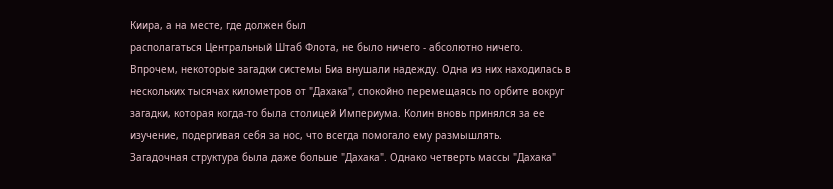Киира, а на месте, где должен был
располагаться Центральный Штаб Флота, не было ничего - абсолютно ничего.
Впрочем, некоторые загадки системы Биа внушали надежду. Одна из них находилась в
нескольких тысячах километров от "Дахака", спокойно перемещаясь по орбите вокруг
загадки, которая когда-то была столицей Империума. Колин вновь принялся за ее
изучение, подергивая себя за нос, что всегда помогало ему размышлять.
Загадочная структура была даже больше "Дахака". Однако четверть массы "Дахака"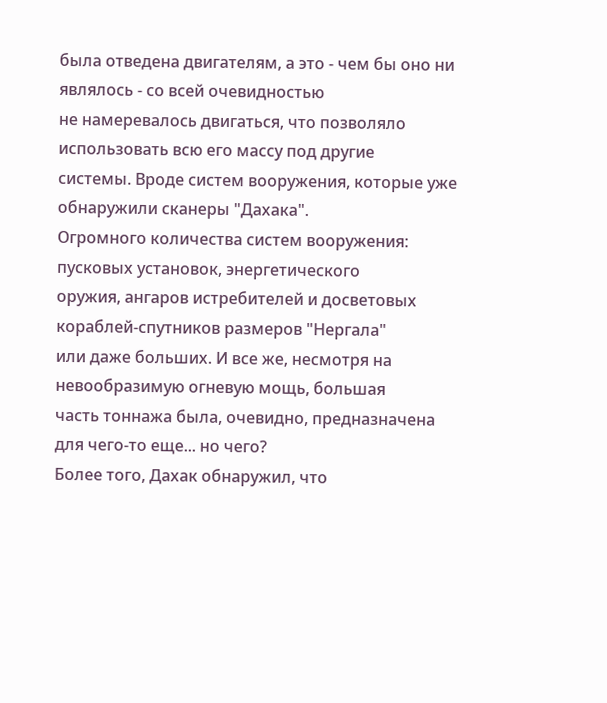была отведена двигателям, а это - чем бы оно ни являлось - со всей очевидностью
не намеревалось двигаться, что позволяло использовать всю его массу под другие
системы. Вроде систем вооружения, которые уже обнаружили сканеры "Дахака".
Огромного количества систем вооружения: пусковых установок, энергетического
оружия, ангаров истребителей и досветовых кораблей-спутников размеров "Нергала"
или даже больших. И все же, несмотря на невообразимую огневую мощь, большая
часть тоннажа была, очевидно, предназначена для чего-то еще... но чего?
Более того, Дахак обнаружил, что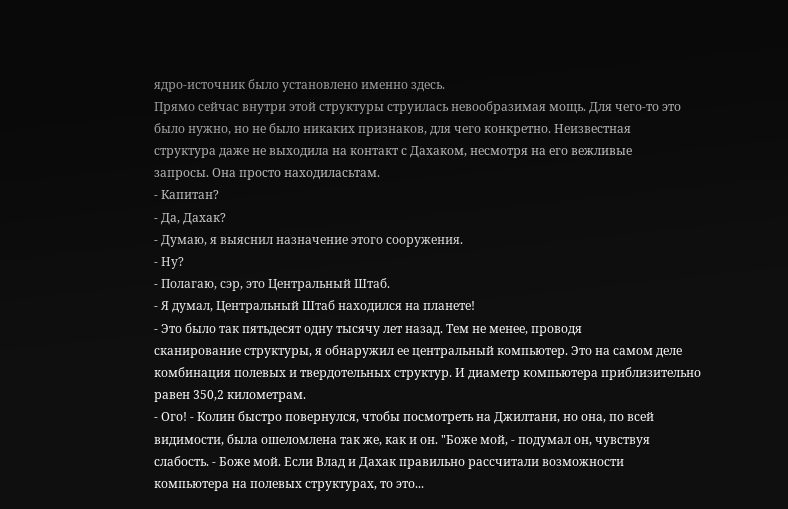ядро-источник было установлено именно здесь.
Прямо сейчас внутри этой структуры струилась невообразимая мощь. Для чего-то это
было нужно, но не было никаких признаков, для чего конкретно. Неизвестная
структура даже не выходила на контакт с Дахаком, несмотря на его вежливые
запросы. Она просто находиласьтам.
- Капитан?
- Да, Дахак?
- Думаю, я выяснил назначение этого сооружения.
- Ну?
- Полагаю, сэр, это Центральный Штаб.
- Я думал, Центральный Штаб находился на планете!
- Это было так пятьдесят одну тысячу лет назад. Тем не менее, проводя
сканирование структуры, я обнаружил ее центральный компьютер. Это на самом деле
комбинация полевых и твердотельных структур. И диаметр компьютера приблизительно
равен 350,2 километрам.
- Ого! - Колин быстро повернулся, чтобы посмотреть на Джилтани, но она, по всей
видимости, была ошеломлена так же, как и он. "Боже мой, - подумал он, чувствуя
слабость. - Боже мой. Если Влад и Дахак правильно рассчитали возможности
компьютера на полевых структурах, то это...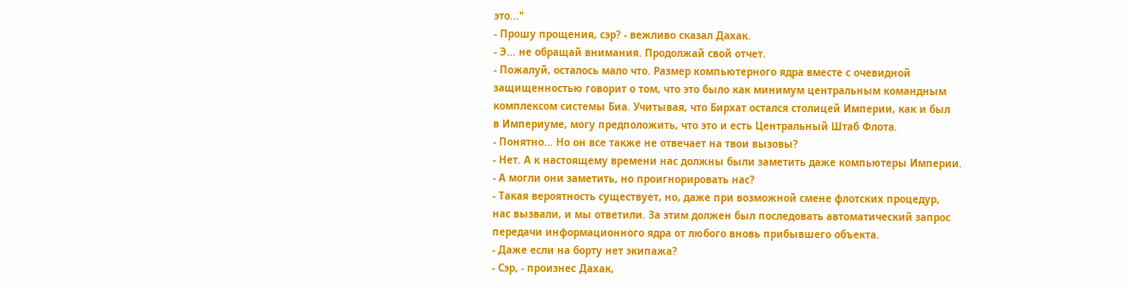это..."
- Прошу прощения, сэр? - вежливо сказал Дахак.
- Э... не обращай внимания. Продолжай свой отчет.
- Пожалуй, осталось мало что. Размер компьютерного ядра вместе с очевидной
защищенностью говорит о том, что это было как минимум центральным командным
комплексом системы Биа. Учитывая, что Бирхат остался столицей Империи, как и был
в Империуме, могу предположить, что это и есть Центральный Штаб Флота.
- Понятно... Но он все также не отвечает на твои вызовы?
- Нет. А к настоящему времени нас должны были заметить даже компьютеры Империи.
- А могли они заметить, но проигнорировать нас?
- Такая вероятность существует, но, даже при возможной смене флотских процедур,
нас вызвали, и мы ответили. За этим должен был последовать автоматический запрос
передачи информационного ядра от любого вновь прибывшего объекта.
- Даже если на борту нет экипажа?
- Сэр, - произнес Дахак,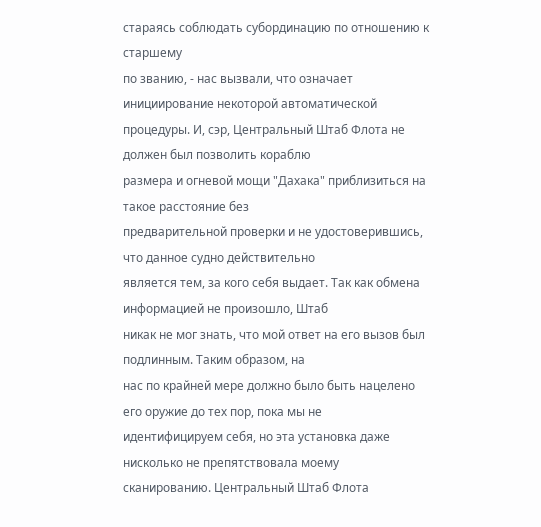стараясь соблюдать субординацию по отношению к старшему
по званию, - нас вызвали, что означает инициирование некоторой автоматической
процедуры. И, сэр, Центральный Штаб Флота не должен был позволить кораблю
размера и огневой мощи "Дахака" приблизиться на такое расстояние без
предварительной проверки и не удостоверившись, что данное судно действительно
является тем, за кого себя выдает. Так как обмена информацией не произошло, Штаб
никак не мог знать, что мой ответ на его вызов был подлинным. Таким образом, на
нас по крайней мере должно было быть нацелено его оружие до тех пор, пока мы не
идентифицируем себя, но эта установка даже нисколько не препятствовала моему
сканированию. Центральный Штаб Флота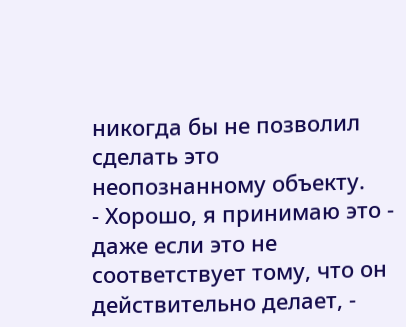никогда бы не позволил сделать это
неопознанному объекту.
- Хорошо, я принимаю это - даже если это не соответствует тому, что он
действительно делает, -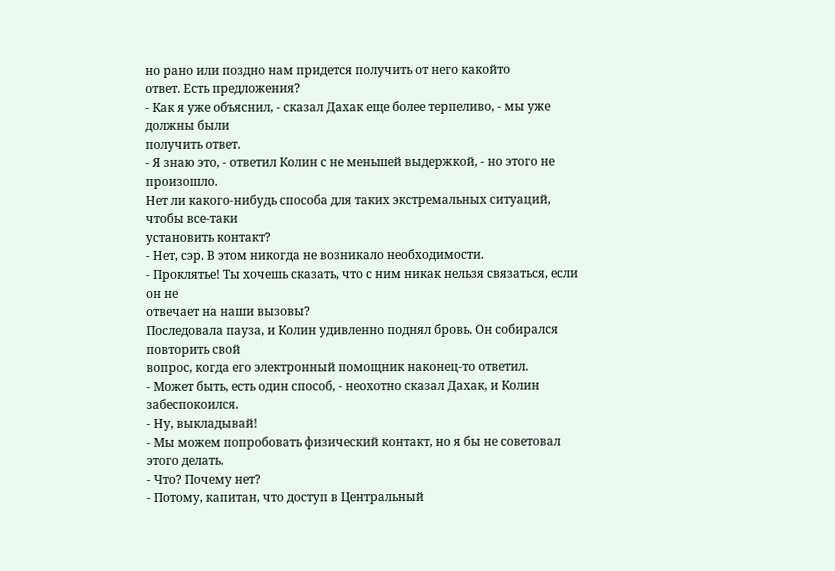но рано или поздно нам придется получить от него какойто
ответ. Есть предложения?
- Как я уже объяснил, - сказал Дахак еще более терпеливо, - мы уже должны были
получить ответ.
- Я знаю это, - ответил Колин с не меньшей выдержкой, - но этого не произошло.
Нет ли какого-нибудь способа для таких экстремальных ситуаций, чтобы все-таки
установить контакт?
- Нет, сэр. В этом никогда не возникало необходимости.
- Проклятье! Ты хочешь сказать, что с ним никак нельзя связаться, если он не
отвечает на наши вызовы?
Последовала пауза, и Колин удивленно поднял бровь. Он собирался повторить свой
вопрос, когда его электронный помощник наконец-то ответил.
- Может быть, есть один способ, - неохотно сказал Дахак, и Колин забеспокоился.
- Ну, выкладывай!
- Мы можем попробовать физический контакт, но я бы не советовал этого делать.
- Что? Почему нет?
- Потому, капитан, что доступ в Центральный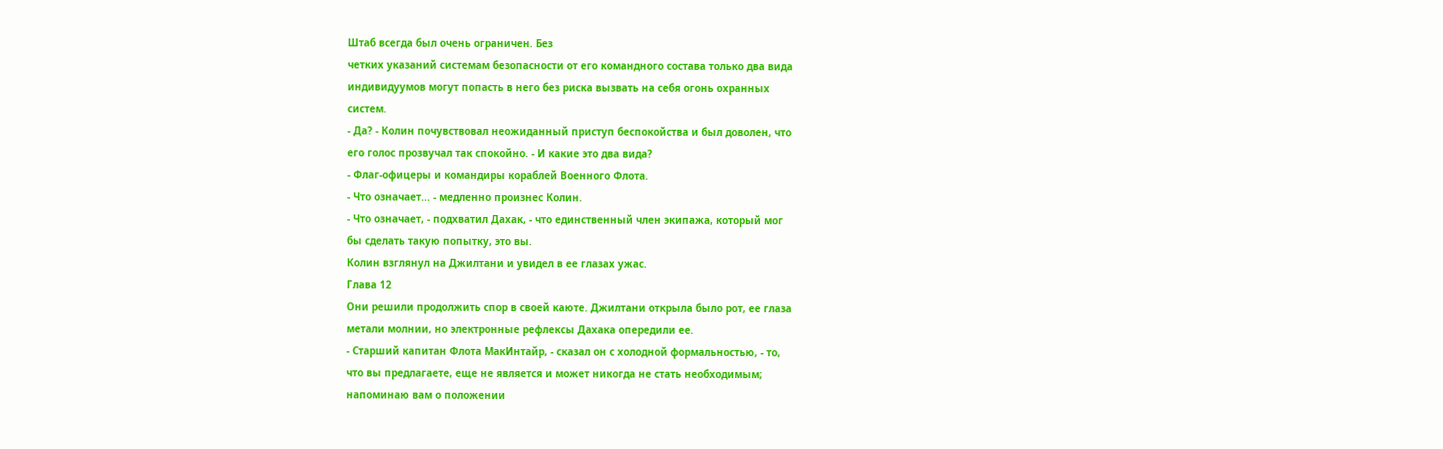Штаб всегда был очень ограничен. Без
четких указаний системам безопасности от его командного состава только два вида
индивидуумов могут попасть в него без риска вызвать на себя огонь охранных
систем.
- Да? - Колин почувствовал неожиданный приступ беспокойства и был доволен, что
его голос прозвучал так спокойно. - И какие это два вида?
- Флаг-офицеры и командиры кораблей Военного Флота.
- Что означает... - медленно произнес Колин.
- Что означает, - подхватил Дахак, - что единственный член экипажа, который мог
бы сделать такую попытку, это вы.
Колин взглянул на Джилтани и увидел в ее глазах ужас.
Глава 12
Они решили продолжить спор в своей каюте. Джилтани открыла было рот, ее глаза
метали молнии, но электронные рефлексы Дахака опередили ее.
- Старший капитан Флота МакИнтайр, - сказал он с холодной формальностью, - то,
что вы предлагаете, еще не является и может никогда не стать необходимым;
напоминаю вам о положении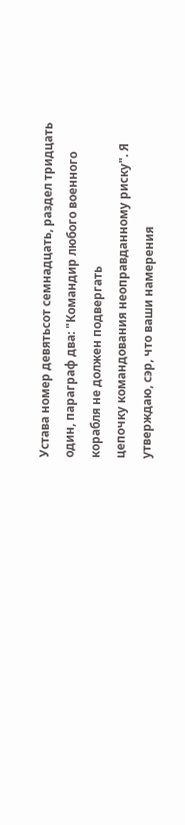Устава номер девятьсот семнадцать, раздел тридцать
один, параграф два: "Командир любого военного корабля не должен подвергать
цепочку командования неоправданному риску". Я утверждаю, сэр, что ваши намерения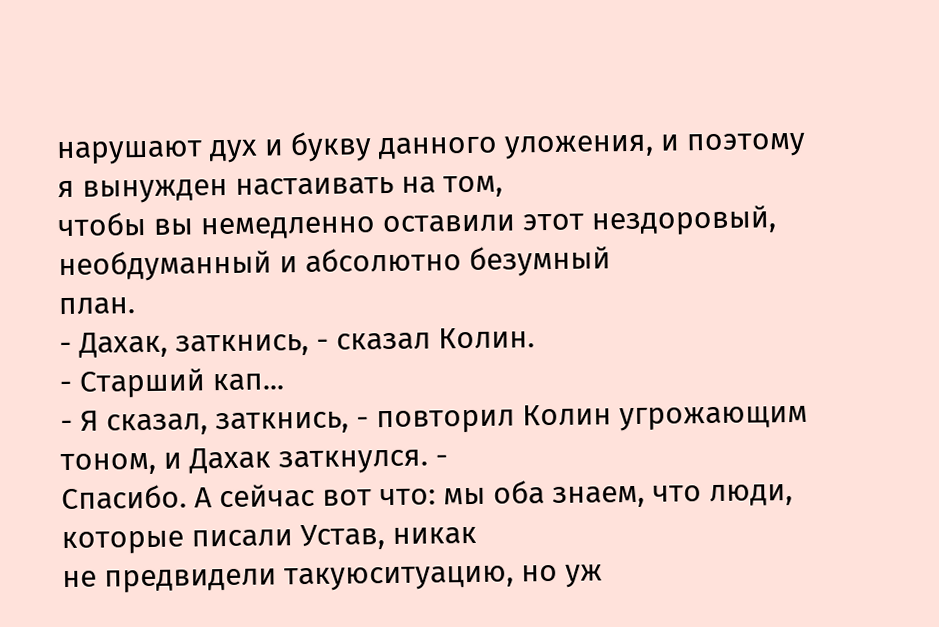нарушают дух и букву данного уложения, и поэтому я вынужден настаивать на том,
чтобы вы немедленно оставили этот нездоровый, необдуманный и абсолютно безумный
план.
- Дахак, заткнись, - сказал Колин.
- Старший кап...
- Я сказал, заткнись, - повторил Колин угрожающим тоном, и Дахак заткнулся. -
Спасибо. А сейчас вот что: мы оба знаем, что люди, которые писали Устав, никак
не предвидели такуюситуацию, но уж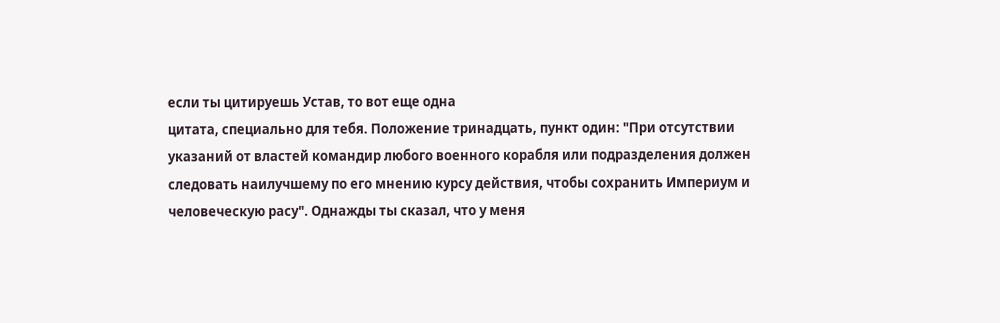если ты цитируешь Устав, то вот еще одна
цитата, специально для тебя. Положение тринадцать, пункт один: "При отсутствии
указаний от властей командир любого военного корабля или подразделения должен
следовать наилучшему по его мнению курсу действия, чтобы сохранить Империум и
человеческую расу". Однажды ты сказал, что у меня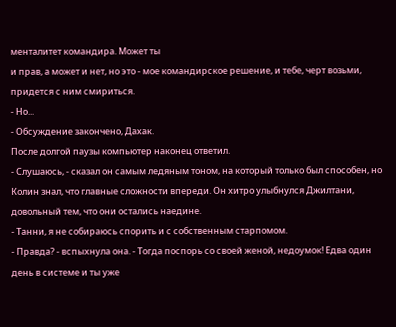менталитет командира. Может ты
и прав, а может и нет, но это - мое командирское решение, и тебе, черт возьми,
придется с ним смириться.
- Но...
- Обсуждение закончено, Дахак.
После долгой паузы компьютер наконец ответил.
- Слушаюсь, - сказал он самым ледяным тоном, на который только был способен, но
Колин знал, что главные сложности впереди. Он хитро улыбнулся Джилтани,
довольный тем, что они остались наедине.
- Танни, я не собираюсь спорить и с собственным старпомом.
- Правда? - вспыхнула она. - Тогда поспорь со своей женой, недоумок! Едва один
день в системе и ты уже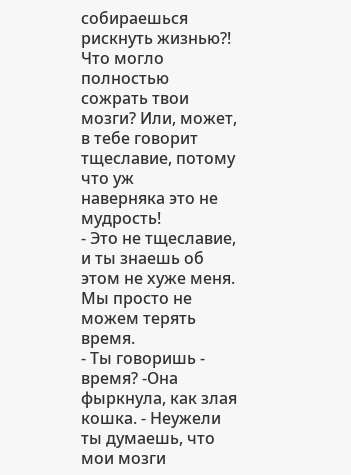собираешься рискнуть жизнью?! Что могло полностью
сожрать твои мозги? Или, может, в тебе говорит тщеславие, потому что уж
наверняка это не мудрость!
- Это не тщеславие, и ты знаешь об этом не хуже меня. Мы просто не можем терять
время.
- Ты говоришь - время? -Она фыркнула, как злая кошка. - Неужели ты думаешь, что
мои мозги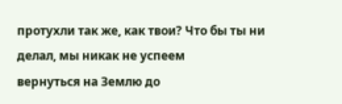протухли так же, как твои? Что бы ты ни делал, мы никак не успеем
вернуться на Землю до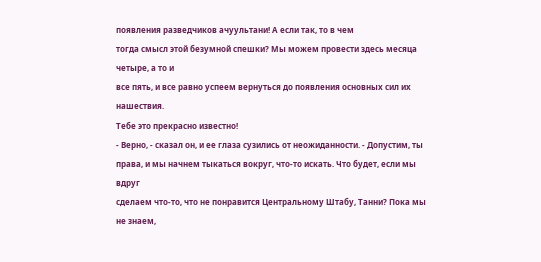появления разведчиков ачуультани! А если так, то в чем
тогда смысл этой безумной спешки? Мы можем провести здесь месяца четыре, а то и
все пять, и все равно успеем вернуться до появления основных сил их нашествия.
Тебе это прекрасно известно!
- Верно, - сказал он, и ее глаза сузились от неожиданности. - Допустим, ты
права, и мы начнем тыкаться вокруг, что-то искать. Что будет, если мы вдруг
сделаем что-то, что не понравится Центральному Штабу, Танни? Пока мы не знаем,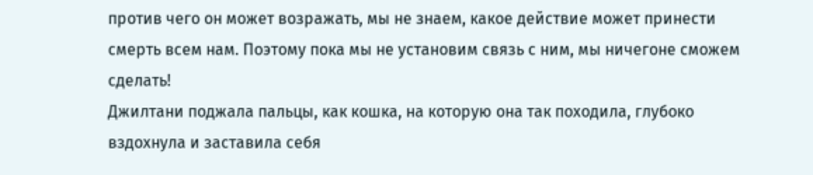против чего он может возражать, мы не знаем, какое действие может принести
смерть всем нам. Поэтому пока мы не установим связь с ним, мы ничегоне сможем
сделать!
Джилтани поджала пальцы, как кошка, на которую она так походила, глубоко
вздохнула и заставила себя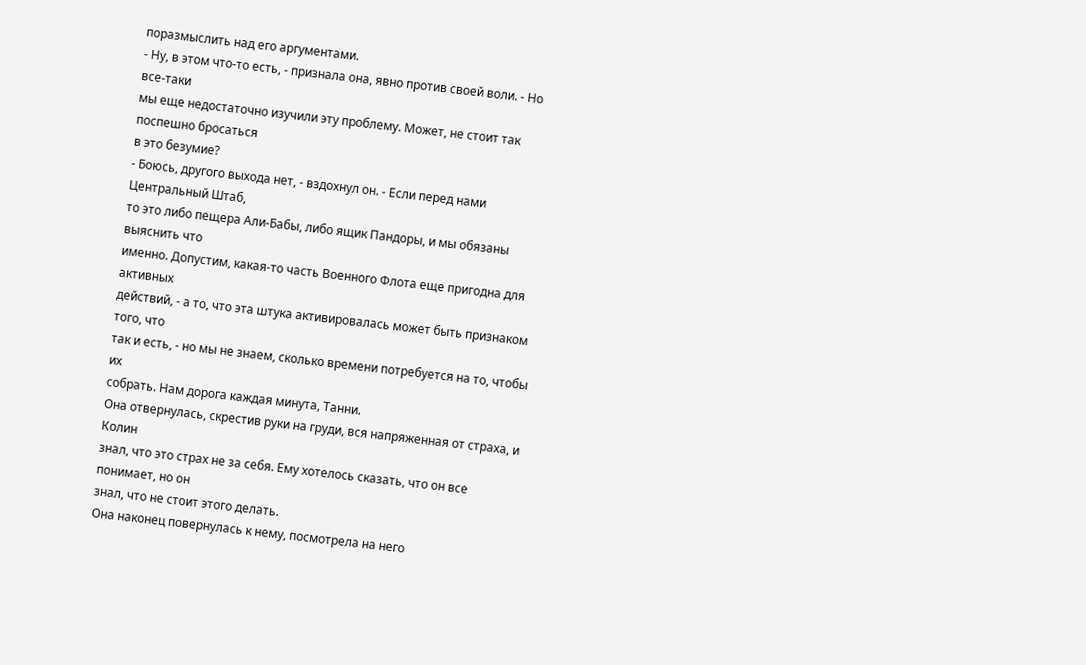поразмыслить над его аргументами.
- Ну, в этом что-то есть, - признала она, явно против своей воли. - Но все-таки
мы еще недостаточно изучили эту проблему. Может, не стоит так поспешно бросаться
в это безумие?
- Боюсь, другого выхода нет, - вздохнул он. - Если перед нами Центральный Штаб,
то это либо пещера Али-Бабы, либо ящик Пандоры, и мы обязаны выяснить что
именно. Допустим, какая-то часть Военного Флота еще пригодна для активных
действий, - а то, что эта штука активировалась может быть признаком того, что
так и есть, - но мы не знаем, сколько времени потребуется на то, чтобы их
собрать. Нам дорога каждая минута, Танни.
Она отвернулась, скрестив руки на груди, вся напряженная от страха, и Колин
знал, что это страх не за себя. Ему хотелось сказать, что он все понимает, но он
знал, что не стоит этого делать.
Она наконец повернулась к нему, посмотрела на него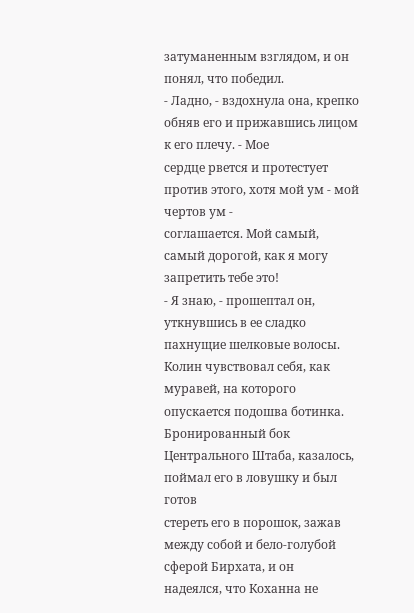затуманенным взглядом, и он
понял, что победил.
- Ладно, - вздохнула она, крепко обняв его и прижавшись лицом к его плечу. - Мое
сердце рвется и протестует против этого, хотя мой ум - мой чертов ум -
соглашается. Мой самый, самый дорогой, как я могу запретить тебе это!
- Я знаю, - прошептал он, уткнувшись в ее сладко пахнущие шелковые волосы.
Колин чувствовал себя, как муравей, на которого опускается подошва ботинка.
Бронированный бок Центрального Штаба, казалось, поймал его в ловушку и был готов
стереть его в порошок, зажав между собой и бело-голубой сферой Бирхата, и он
надеялся, что Коханна не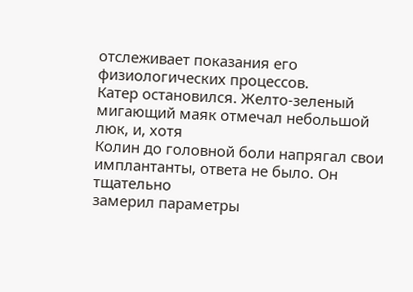отслеживает показания его физиологических процессов.
Катер остановился. Желто-зеленый мигающий маяк отмечал небольшой люк, и, хотя
Колин до головной боли напрягал свои имплантанты, ответа не было. Он тщательно
замерил параметры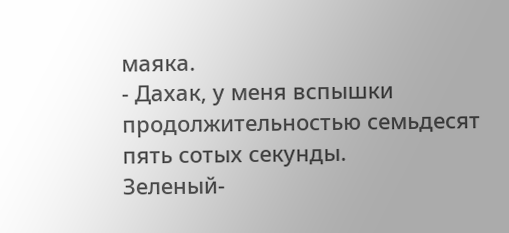маяка.
- Дахак, у меня вспышки продолжительностью семьдесят пять сотых секунды.
Зеленый-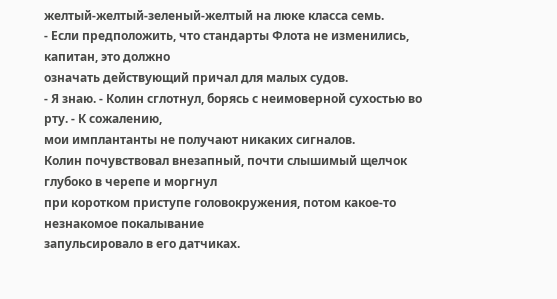желтый-желтый-зеленый-желтый на люке класса семь.
- Если предположить, что стандарты Флота не изменились, капитан, это должно
означать действующий причал для малых судов.
- Я знаю. - Колин сглотнул, борясь с неимоверной сухостью во рту. - К сожалению,
мои имплантанты не получают никаких сигналов.
Колин почувствовал внезапный, почти слышимый щелчок глубоко в черепе и моргнул
при коротком приступе головокружения, потом какое-то незнакомое покалывание
запульсировало в его датчиках.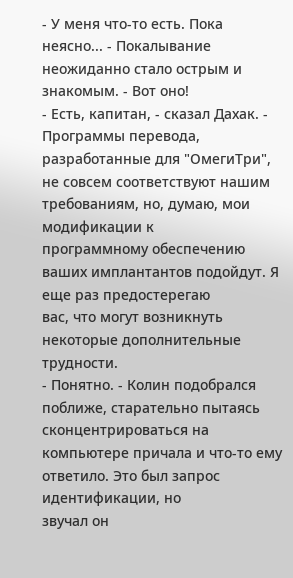- У меня что-то есть. Пока неясно... - Покалывание неожиданно стало острым и
знакомым. - Вот оно!
- Есть, капитан, - сказал Дахак. - Программы перевода, разработанные для "ОмегиТри",
не совсем соответствуют нашим требованиям, но, думаю, мои модификации к
программному обеспечению ваших имплантантов подойдут. Я еще раз предостерегаю
вас, что могут возникнуть некоторые дополнительные трудности.
- Понятно. - Колин подобрался поближе, старательно пытаясь сконцентрироваться на
компьютере причала и что-то ему ответило. Это был запрос идентификации, но
звучал он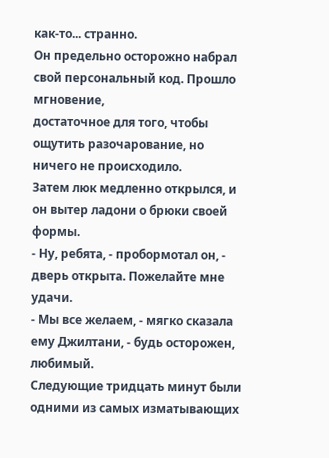как-то... странно.
Он предельно осторожно набрал свой персональный код. Прошло мгновение,
достаточное для того, чтобы ощутить разочарование, но ничего не происходило.
Затем люк медленно открылся, и он вытер ладони о брюки своей формы.
- Ну, ребята, - пробормотал он, - дверь открыта. Пожелайте мне удачи.
- Мы все желаем, - мягко сказала ему Джилтани, - будь осторожен, любимый.
Следующие тридцать минут были одними из самых изматывающих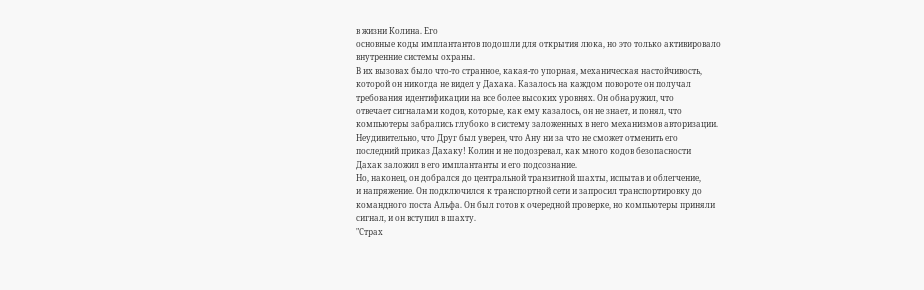в жизни Колина. Его
основные коды имплантантов подошли для открытия люка, но это только активировало
внутренние системы охраны.
В их вызовах было что-то странное, какая-то упорная, механическая настойчивость,
которой он никогда не видел у Дахака. Казалось на каждом повороте он получал
требования идентификации на все более высоких уровнях. Он обнаружил, что
отвечает сигналами кодов, которые, как ему казалось, он не знает, и понял, что
компьютеры забрались глубоко в систему заложенных в него механизмов авторизации.
Неудивительно, что Друг был уверен, что Ану ни за что не сможет отменить его
последний приказ Дахаку! Колин и не подозревал, как много кодов безопасности
Дахак заложил в его имплантанты и его подсознание.
Но, наконец, он добрался до центральной транзитной шахты, испытав и облегчение,
и напряжение. Он подключился к транспортной сети и запросил транспортировку до
командного поста Альфа. Он был готов к очередной проверке, но компьютеры приняли
сигнал, и он вступил в шахту.
"Страх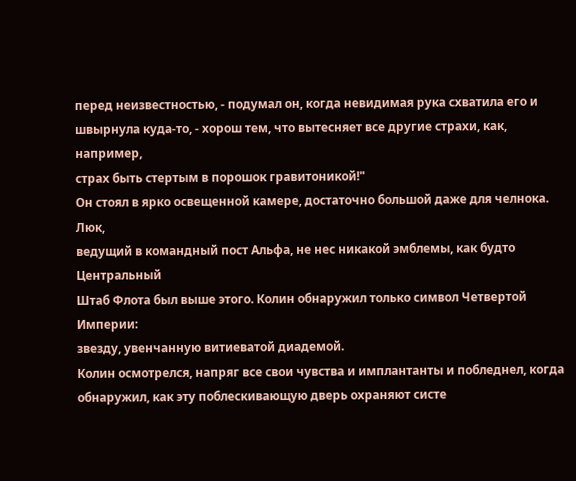перед неизвестностью, - подумал он, когда невидимая рука схватила его и
швырнула куда-то, - хорош тем, что вытесняет все другие страхи, как, например,
страх быть стертым в порошок гравитоникой!"
Он стоял в ярко освещенной камере, достаточно большой даже для челнока. Люк,
ведущий в командный пост Альфа, не нес никакой эмблемы, как будто Центральный
Штаб Флота был выше этого. Колин обнаружил только символ Четвертой Империи:
звезду, увенчанную витиеватой диадемой.
Колин осмотрелся, напряг все свои чувства и имплантанты и побледнел, когда
обнаружил, как эту поблескивающую дверь охраняют систе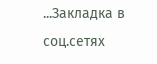...Закладка в соц.сетях